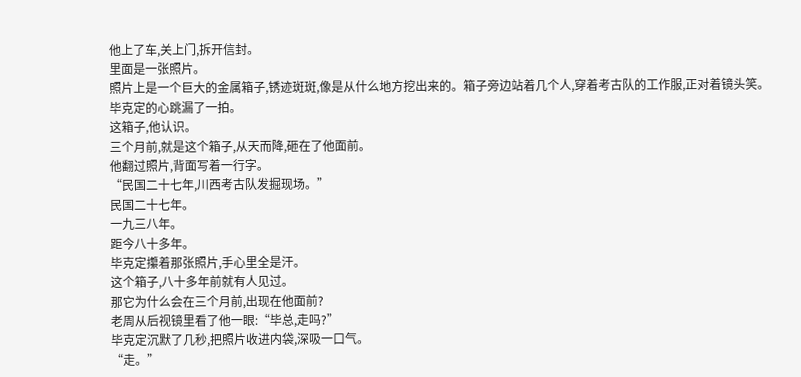他上了车,关上门,拆开信封。
里面是一张照片。
照片上是一个巨大的金属箱子,锈迹斑斑,像是从什么地方挖出来的。箱子旁边站着几个人,穿着考古队的工作服,正对着镜头笑。
毕克定的心跳漏了一拍。
这箱子,他认识。
三个月前,就是这个箱子,从天而降,砸在了他面前。
他翻过照片,背面写着一行字。
“民国二十七年,川西考古队发掘现场。”
民国二十七年。
一九三八年。
距今八十多年。
毕克定攥着那张照片,手心里全是汗。
这个箱子,八十多年前就有人见过。
那它为什么会在三个月前,出现在他面前?
老周从后视镜里看了他一眼:“毕总,走吗?”
毕克定沉默了几秒,把照片收进内袋,深吸一口气。
“走。”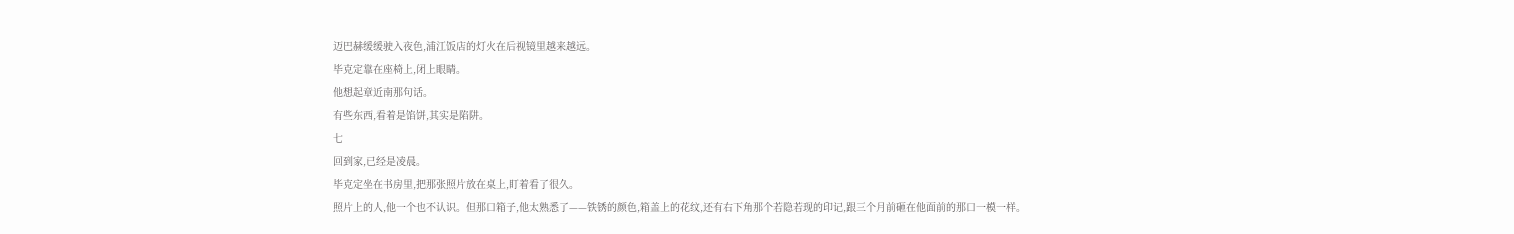迈巴赫缓缓驶入夜色,浦江饭店的灯火在后视镜里越来越远。
毕克定靠在座椅上,闭上眼睛。
他想起章近南那句话。
有些东西,看着是馅饼,其实是陷阱。
七
回到家,已经是凌晨。
毕克定坐在书房里,把那张照片放在桌上,盯着看了很久。
照片上的人,他一个也不认识。但那口箱子,他太熟悉了——铁锈的颜色,箱盖上的花纹,还有右下角那个若隐若现的印记,跟三个月前砸在他面前的那口一模一样。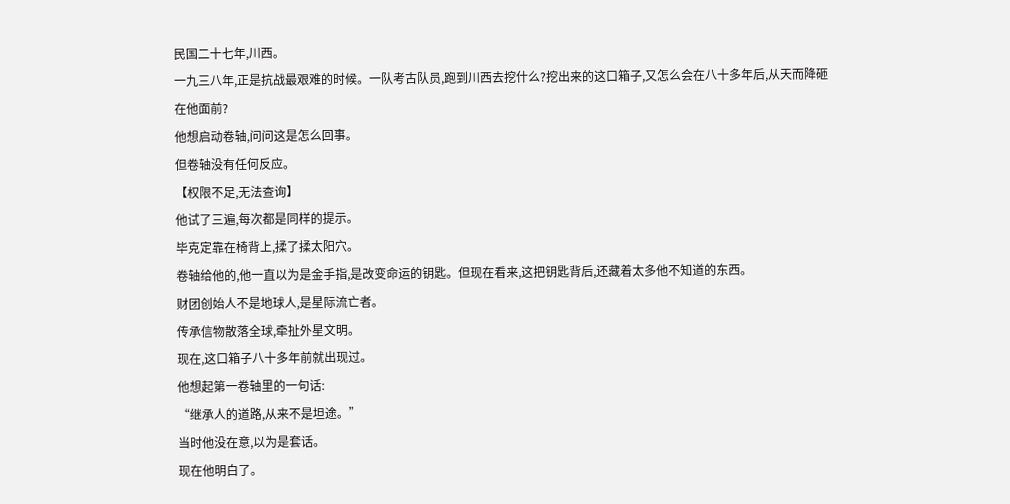民国二十七年,川西。
一九三八年,正是抗战最艰难的时候。一队考古队员,跑到川西去挖什么?挖出来的这口箱子,又怎么会在八十多年后,从天而降砸在他面前?
他想启动卷轴,问问这是怎么回事。
但卷轴没有任何反应。
【权限不足,无法查询】
他试了三遍,每次都是同样的提示。
毕克定靠在椅背上,揉了揉太阳穴。
卷轴给他的,他一直以为是金手指,是改变命运的钥匙。但现在看来,这把钥匙背后,还藏着太多他不知道的东西。
财团创始人不是地球人,是星际流亡者。
传承信物散落全球,牵扯外星文明。
现在,这口箱子八十多年前就出现过。
他想起第一卷轴里的一句话:
“继承人的道路,从来不是坦途。”
当时他没在意,以为是套话。
现在他明白了。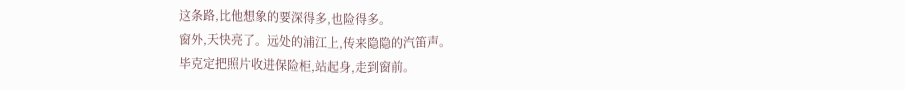这条路,比他想象的要深得多,也险得多。
窗外,天快亮了。远处的浦江上,传来隐隐的汽笛声。
毕克定把照片收进保险柜,站起身,走到窗前。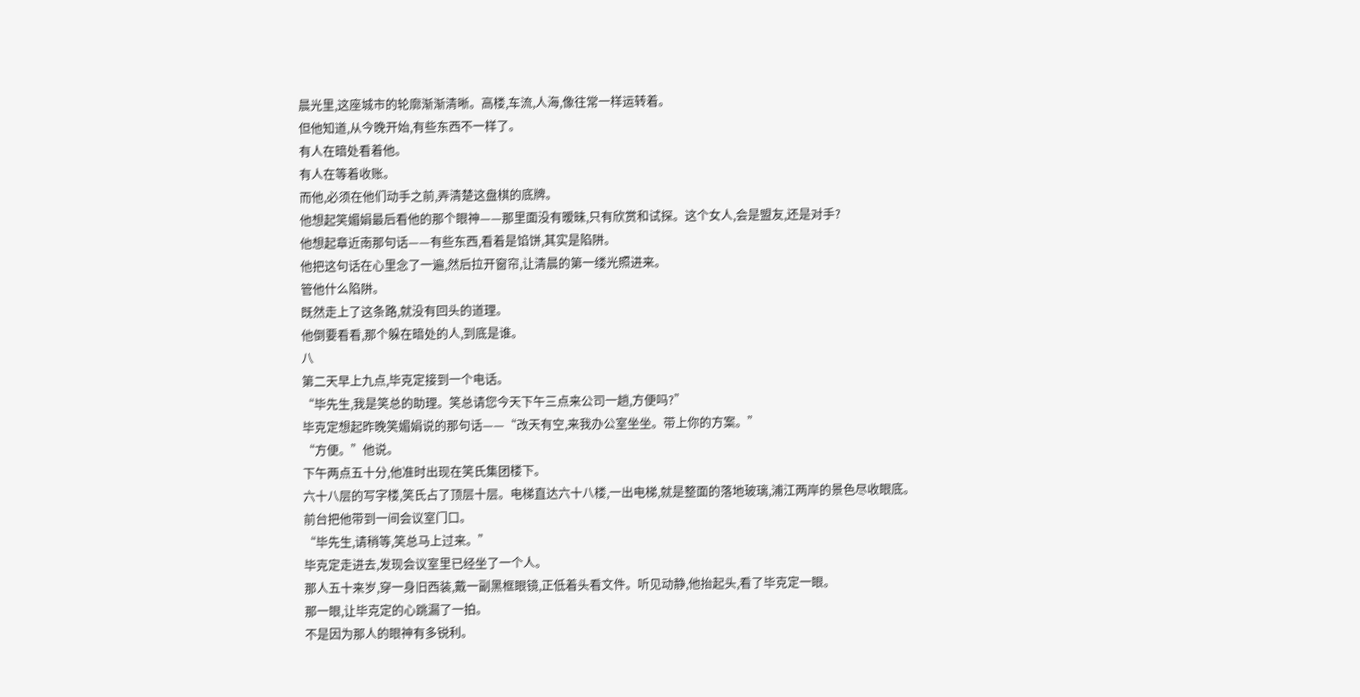晨光里,这座城市的轮廓渐渐清晰。高楼,车流,人海,像往常一样运转着。
但他知道,从今晚开始,有些东西不一样了。
有人在暗处看着他。
有人在等着收账。
而他,必须在他们动手之前,弄清楚这盘棋的底牌。
他想起笑媚娟最后看他的那个眼神——那里面没有暧昧,只有欣赏和试探。这个女人,会是盟友,还是对手?
他想起章近南那句话——有些东西,看着是馅饼,其实是陷阱。
他把这句话在心里念了一遍,然后拉开窗帘,让清晨的第一缕光照进来。
管他什么陷阱。
既然走上了这条路,就没有回头的道理。
他倒要看看,那个躲在暗处的人,到底是谁。
八
第二天早上九点,毕克定接到一个电话。
“毕先生,我是笑总的助理。笑总请您今天下午三点来公司一趟,方便吗?”
毕克定想起昨晚笑媚娟说的那句话——“改天有空,来我办公室坐坐。带上你的方案。”
“方便。”他说。
下午两点五十分,他准时出现在笑氏集团楼下。
六十八层的写字楼,笑氏占了顶层十层。电梯直达六十八楼,一出电梯,就是整面的落地玻璃,浦江两岸的景色尽收眼底。
前台把他带到一间会议室门口。
“毕先生,请稍等,笑总马上过来。”
毕克定走进去,发现会议室里已经坐了一个人。
那人五十来岁,穿一身旧西装,戴一副黑框眼镜,正低着头看文件。听见动静,他抬起头,看了毕克定一眼。
那一眼,让毕克定的心跳漏了一拍。
不是因为那人的眼神有多锐利。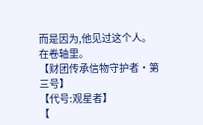而是因为,他见过这个人。
在卷轴里。
【财团传承信物守护者·第三号】
【代号:观星者】
【